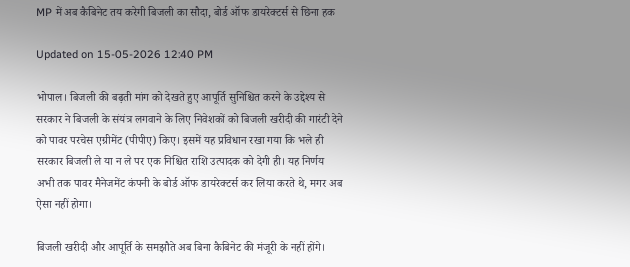MP में अब कैबिनेट तय करेगी बिजली का सौदा, बोर्ड ऑफ डायरेक्टर्स से छिना हक

Updated on 15-05-2026 12:40 PM

भोपाल। बिजली की बढ़ती मांग को देखते हुए आपूर्ति सुनिश्चित करने के उद्देश्य से सरकार ने बिजली के संयंत्र लगवाने के लिए निवेशकों को बिजली खरीदी की गारंटी देने को पावर परचेस एग्रीमेंट (पीपीए) किए। इसमें यह प्रविधान रखा गया कि भले ही सरकार बिजली ले या न ले पर एक निश्चित राशि उत्पादक को देगी ही। यह निर्णय अभी तक पावर मैनेजमेंट कंपनी के बोर्ड ऑफ डायरेक्टर्स कर लिया करते थे, मगर अब ऐसा नहीं होगा।

बिजली खरीदी और आपूर्ति के समझौते अब बिना कैबिनेट की मंजूरी के नहीं होंगे।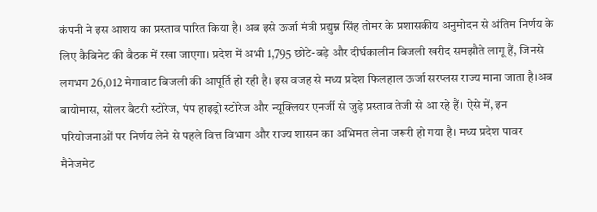कंपनी ने इस आशय का प्रस्ताव पारित किया है। अब इसे ऊर्जा मंत्री प्रद्युम्न सिंह तोमर के प्रशासकीय अनुमोदन से अंतिम निर्णय के लिए कैबिनेट की बैठक में रखा जाएगा। प्रदेश में अभी 1,795 छोटे-बड़े और दीर्घकालीन बिजली खरीद समझौते लागू हैं, जिनसे लगभग 26,012 मेगावाट बिजली की आपूर्ति हो रही है। इस वजह से मध्य प्रदेश फिलहाल ऊर्जा सरप्लस राज्य माना जाता है।अब बायोमास, सोलर बैटरी स्टोरेज, पंप हाइड्रो स्टोरेज और न्यूक्लियर एनर्जी से जुड़े प्रस्ताव तेजी से आ रहे हैं। ऐसे में, इन परियोजनाओं पर निर्णय लेने से पहले वित्त विभाग और राज्य शासन का अभिमत लेना जरूरी हो गया है। मध्य प्रदेश पावर मैनेजमेट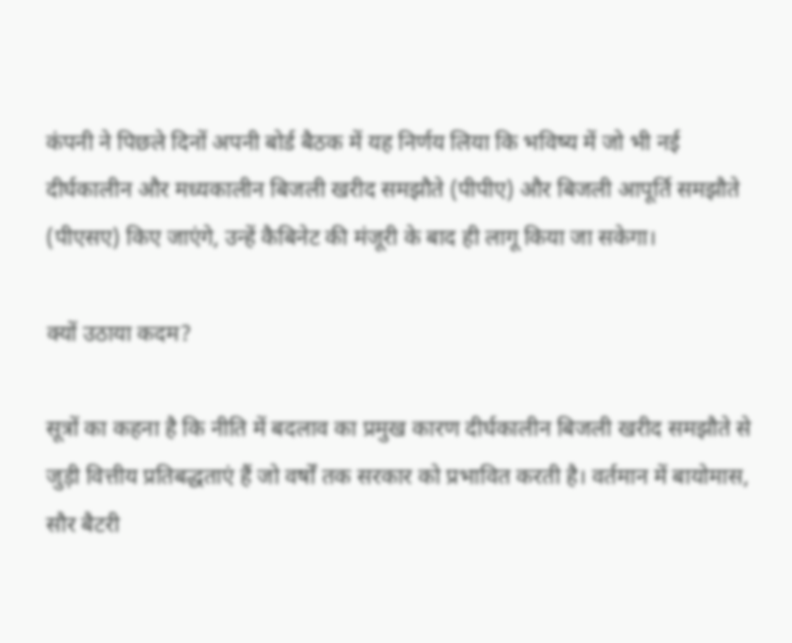कंपनी ने पिछले दिनों अपनी बोर्ड बैठक में यह निर्णय लिया कि भविष्य में जो भी नई दीर्घकालीन और मध्यकालीन बिजली खरीद समझौते (पीपीए) और बिजली आपूर्ति समझौते (पीएसए) किए जाएंगे, उन्हें कैबिनेट की मंजूरी के बाद ही लागू किया जा सकेगा।

क्यों उठाया कदम?

सूत्रों का कहना है कि नीति में बदलाव का प्रमुख कारण दीर्घकालीन बिजली खरीद समझौते से जुड़ी वित्तीय प्रतिबद्धताएं हैं जो वर्षों तक सरकार को प्रभावित करती है। वर्तमान में बायोमास, सौर बैटरी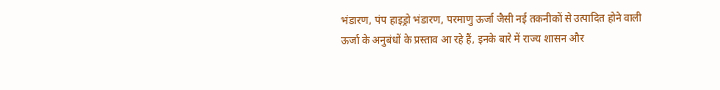भंडारण, पंप हाइड्रो भंडारण, परमाणु ऊर्जा जैसी नई तकनीकों से उत्पादित होने वाली ऊर्जा के अनुबंधों के प्रस्ताव आ रहे हैं, इनके बारे में राज्य शासन और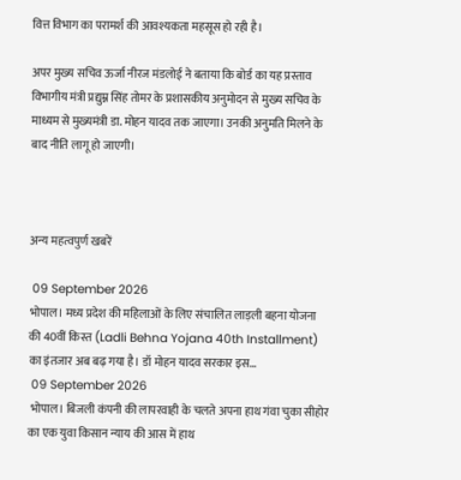वित्त विभाग का परामर्श की आवश्यकता महसूस हो रही है।

अपर मुख्य सचिव ऊर्जा नीरज मंडलोई ने बताया कि बोर्ड का यह प्रस्ताव विभागीय मंत्री प्रद्युम्न सिंह तोमर के प्रशासकीय अनुमोदन से मुख्य सचिव के माध्यम से मुख्यमंत्री डा. मोहन यादव तक जाएगा। उनकी अनुमति मिलने के बाद नीति लागू हो जाएगी।



अन्य महत्वपुर्ण खबरें

 09 September 2026
भोपाल। मध्य प्रदेश की महिलाओं के लिए संचालित लाड़ली बहना योजना की 40वीं किस्त (Ladli Behna Yojana 40th Installment) का इंतजार अब बढ़ गया है। डॉ मोहन यादव सरकार इस…
 09 September 2026
 भोपाल। बिजली कंपनी की लापरवाही के चलते अपना हाथ गंवा चुका सीहोर का एक युवा किसान न्याय की आस में हाथ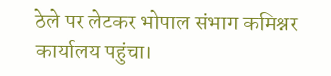ठेले पर लेटकर भोपाल संभाग कमिश्नर कार्यालय पहुंचा।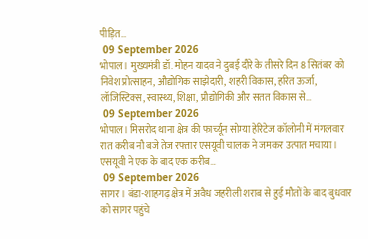पीड़ित…
 09 September 2026
भोपाल। मुख्यमंत्री डॉ. मोहन यादव ने दुबई दौरे के तीसरे दिन 8 सितंबर को निवेश प्रोत्साहन, औद्योगिक साझेदारी, शहरी विकास, हरित ऊर्जा, लॉजिस्टिक्स, स्वास्थ्य, शिक्षा, प्रौद्योगिकी और सतत विकास से…
 09 September 2026
भोपाल। मिसरोद थाना क्षेत्र की फार्च्यून सोम्या हेरिटेज कॉलोनी में मंगलवार रात करीब नौ बजे तेज रफ्तार एसयूवी चालक ने जमकर उत्पात मचाया। एसयूवी ने एक के बाद एक करीब…
 09 September 2026
सागर। बंडा-शाहगढ़ क्षेत्र में अवैध जहरीली शराब से हुई मौतों के बाद बुधवार को सागर पहुंचे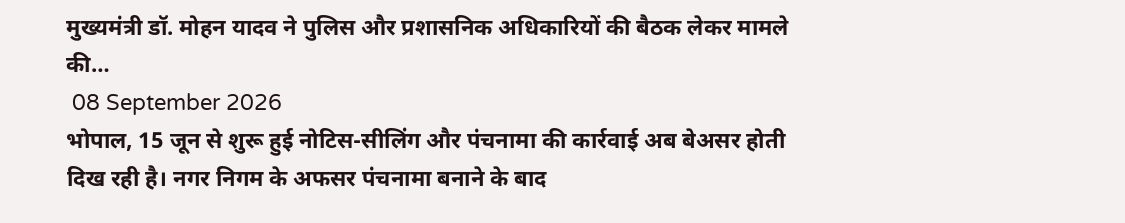मुख्यमंत्री डॉ. मोहन यादव ने पुलिस और प्रशासनिक अधिकारियों की बैठक लेकर मामले की…
 08 September 2026
भोपाल, 15 जून से शुरू हुई नोटिस-सीलिंग और पंचनामा की कार्रवाई अब बेअसर होती दिख रही है। नगर निगम के अफसर पंचनामा बनाने के बाद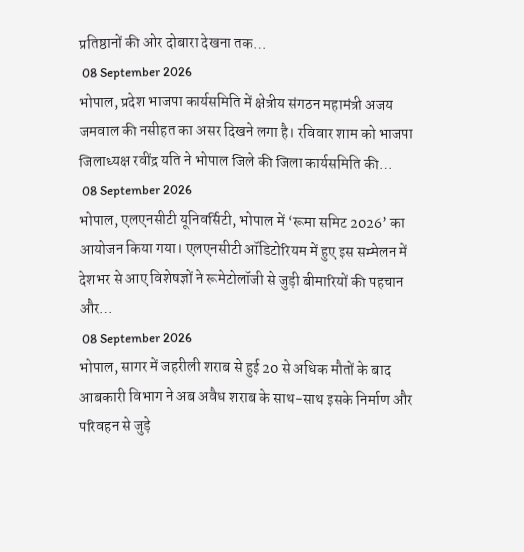प्रतिष्ठानों की ओर दोबारा देखना तक…
 08 September 2026
भोपाल, प्रदेश भाजपा कार्यसमिति में क्षेत्रीय संगठन महामंत्री अजय जमवाल की नसीहत का असर दिखने लगा है। रविवार शाम को भाजपा जिलाध्यक्ष रवींद्र यति ने भोपाल जिले की जिला कार्यसमिति की…
 08 September 2026
भोपाल, एलएनसीटी यूनिवर्सिटी, भोपाल में ‘रूमा समिट 2026’ का आयोजन किया गया। एलएनसीटी ऑडिटोरियम में हुए इस सम्मेलन में देशभर से आए विशेषज्ञों ने रूमेटोलॉजी से जुड़ी बीमारियों की पहचान और…
 08 September 2026
भोपाल, सागर में जहरीली शराब से हुई 20 से अधिक मौतों के बाद आबकारी विभाग ने अब अवैध शराब के साथ-साथ इसके निर्माण और परिवहन से जुड़े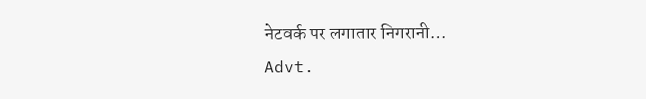नेटवर्क पर लगातार निगरानी…
Advt.